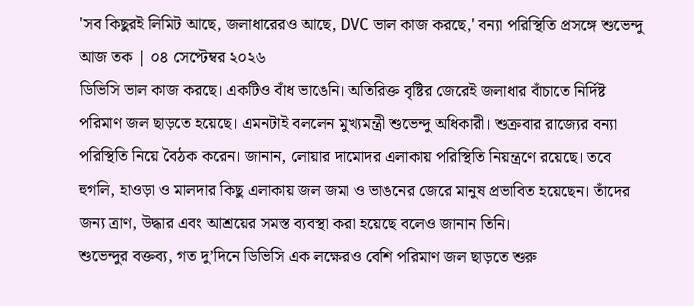'সব কিছুরই লিমিট আছে, জলাধারেরও আছে, DVC ভাল কাজ করছে,' বন্যা পরিস্থিতি প্রসঙ্গে শুভেন্দু
আজ তক | ০৪ সেপ্টেম্বর ২০২৬
ডিভিসি ভাল কাজ করছে। একটিও বাঁধ ভাঙেনি। অতিরিক্ত বৃষ্টির জেরেই জলাধার বাঁচাতে নির্দিষ্ট পরিমাণ জল ছাড়তে হয়েছে। এমনটাই বললেন মুখ্যমন্ত্রী শুভেন্দু অধিকারী। শুক্রবার রাজ্যের বন্যা পরিস্থিতি নিয়ে বৈঠক করেন। জানান, লোয়ার দামোদর এলাকায় পরিস্থিতি নিয়ন্ত্রণে রয়েছে। তবে হুগলি, হাওড়া ও মালদার কিছু এলাকায় জল জমা ও ভাঙনের জেরে মানুষ প্রভাবিত হয়েছেন। তাঁদের জন্য ত্রাণ, উদ্ধার এবং আশ্রয়ের সমস্ত ব্যবস্থা করা হয়েছে বলেও জানান তিনি।
শুভেন্দুর বক্তব্য, গত দু’দিনে ডিভিসি এক লক্ষেরও বেশি পরিমাণ জল ছাড়তে শুরু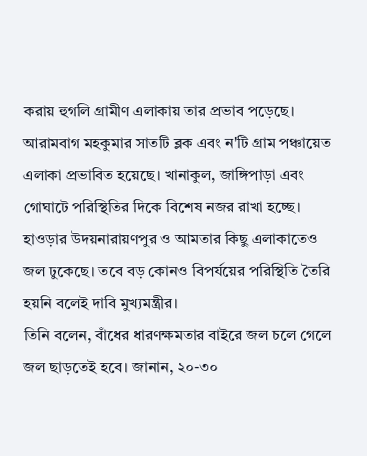করায় হুগলি গ্রামীণ এলাকায় তার প্রভাব পড়েছে। আরামবাগ মহকুমার সাতটি ব্লক এবং ন'টি গ্রাম পঞ্চায়েত এলাকা প্রভাবিত হয়েছে। খানাকুল, জাঙ্গিপাড়া এবং গোঘাটে পরিস্থিতির দিকে বিশেষ নজর রাখা হচ্ছে। হাওড়ার উদয়নারায়ণপুর ও আমতার কিছু এলাকাতেও জল ঢুকেছে। তবে বড় কোনও বিপর্যয়ের পরিস্থিতি তৈরি হয়নি বলেই দাবি মুখ্যমন্ত্রীর।
তিনি বলেন, বাঁধের ধারণক্ষমতার বাইরে জল চলে গেলে জল ছাড়তেই হবে। জানান, ২০-৩০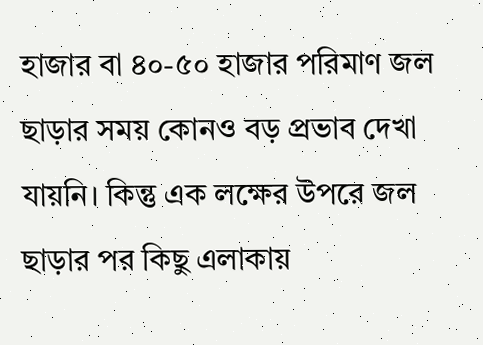হাজার বা ৪০-৫০ হাজার পরিমাণ জল ছাড়ার সময় কোনও বড় প্রভাব দেখা যায়নি। কিন্তু এক লক্ষের উপরে জল ছাড়ার পর কিছু এলাকায়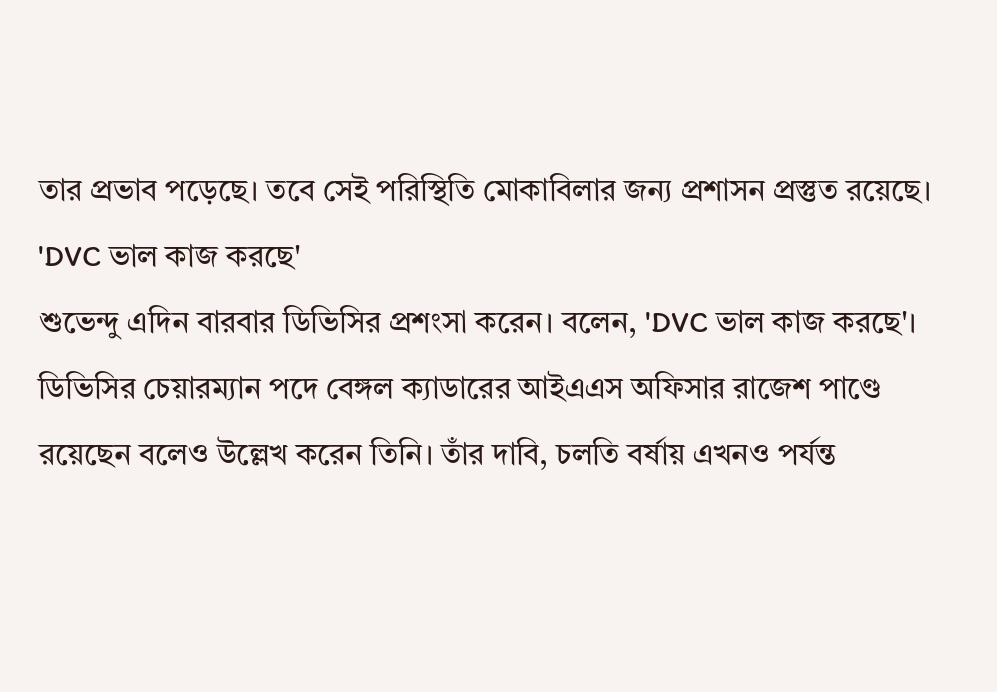তার প্রভাব পড়েছে। তবে সেই পরিস্থিতি মোকাবিলার জন্য প্রশাসন প্রস্তুত রয়েছে।
'DVC ভাল কাজ করছে'
শুভেন্দু এদিন বারবার ডিভিসির প্রশংসা করেন। বলেন, 'DVC ভাল কাজ করছে'। ডিভিসির চেয়ারম্যান পদে বেঙ্গল ক্যাডারের আইএএস অফিসার রাজেশ পাণ্ডে রয়েছেন বলেও উল্লেখ করেন তিনি। তাঁর দাবি, চলতি বর্ষায় এখনও পর্যন্ত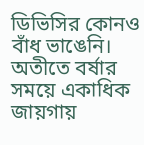ডিভিসির কোনও বাঁধ ভাঙেনি। অতীতে বর্ষার সময়ে একাধিক জায়গায়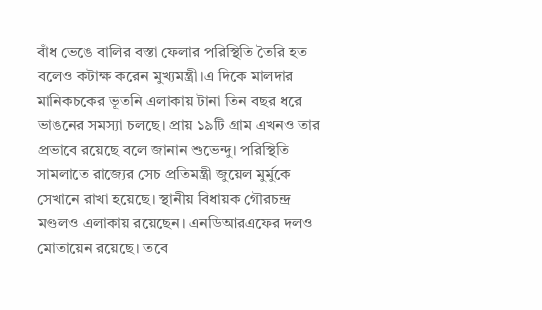বাঁধ ভেঙে বালির বস্তা ফেলার পরিস্থিতি তৈরি হত বলেও কটাক্ষ করেন মুখ্যমন্ত্রী।এ দিকে মালদার মানিকচকের ভূতনি এলাকায় টানা তিন বছর ধরে ভাঙনের সমস্যা চলছে। প্রায় ১৯টি গ্রাম এখনও তার প্রভাবে রয়েছে বলে জানান শুভেন্দু। পরিস্থিতি সামলাতে রাজ্যের সেচ প্রতিমন্ত্রী জুয়েল মুর্মুকে সেখানে রাখা হয়েছে। স্থানীয় বিধায়ক গৌরচন্দ্র মণ্ডলও এলাকায় রয়েছেন। এনডিআরএফের দলও মোতায়েন রয়েছে। তবে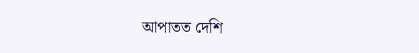আপাতত দেশি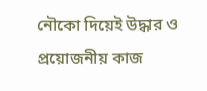নৌকো দিয়েই উদ্ধার ও প্রয়োজনীয় কাজ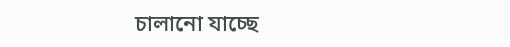চালানো যাচ্ছে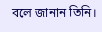বলে জানান তিনি।